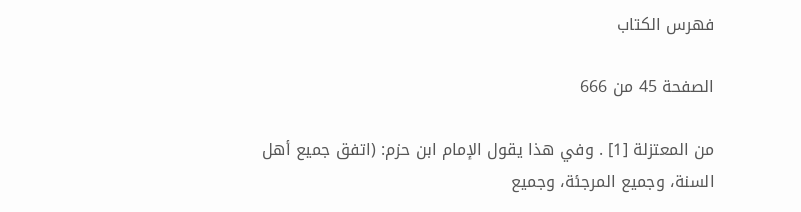فهرس الكتاب

الصفحة 45 من 666

من المعتزلة [1] . وفي هذا يقول الإمام ابن حزم: (اتفق جميع أهل السنة، وجميع المرجئة، وجميع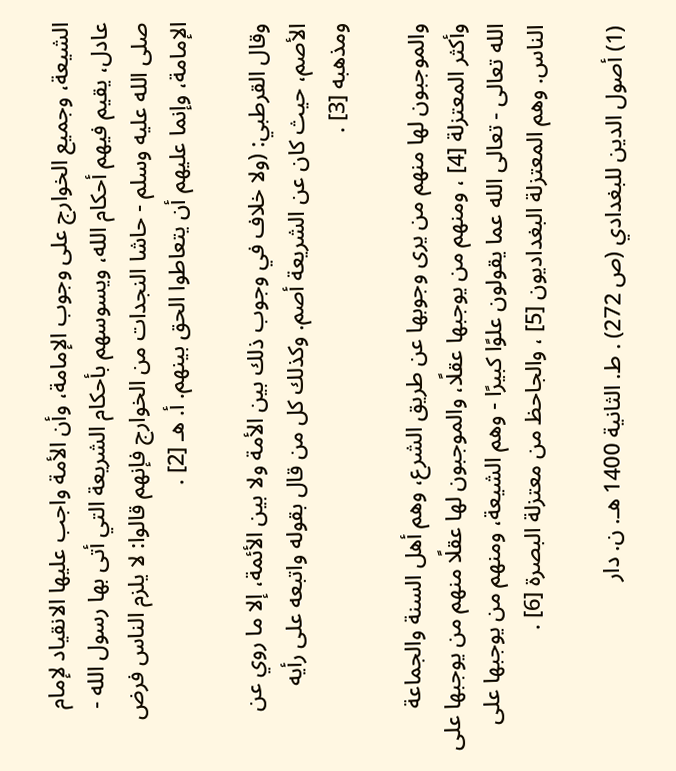الشيعة، وجميع الخوارج على وجوب الإمامة، وأن الأمة واجب عليها الانقياد لإمام عادل، يقيم فيهم أحكام الله، ويسوسهم بأحكام الشريعة التي أتى بها رسول الله - صلى الله عليه وسلم - حاشا النجدات من الخوارج فإنهم قالوا: لا يلزم الناس فرض الإمامة، وإنما عليهم أن يتعاطوا الحق بينهم. أ. هـ [2] .

وقال القرطبي: (ولا خلاف في وجوب ذلك بين الأمة ولا بين الأئمة، إلا ما روي عن الأصم، حيث كان عن الشريعة أصم. وكذلك كل من قال بقوله واتبعه على رأيه ومذهبه [3] .

والموجبون لها منهم من يرى وجوبها عن طريق الشرع، وهم أهل السنة والجماعة وأكثر المعتزلة [4] ، ومنهم من يوجبها عقلًا، والموجبون لها عقلًا منهم من يوجبها على الله تعالى - تعالى الله عما يقولون علوًا كبيرًا - وهم الشيعة، ومنهم من يوجبها على الناس. وهم المعتزلة البغداديون [5] ، والجاحظ من معتزلة البصرة [6] .

(1) أصول الدين للبغدادي (ص 272) . ط. الثانية 1400 هـ. ن. دار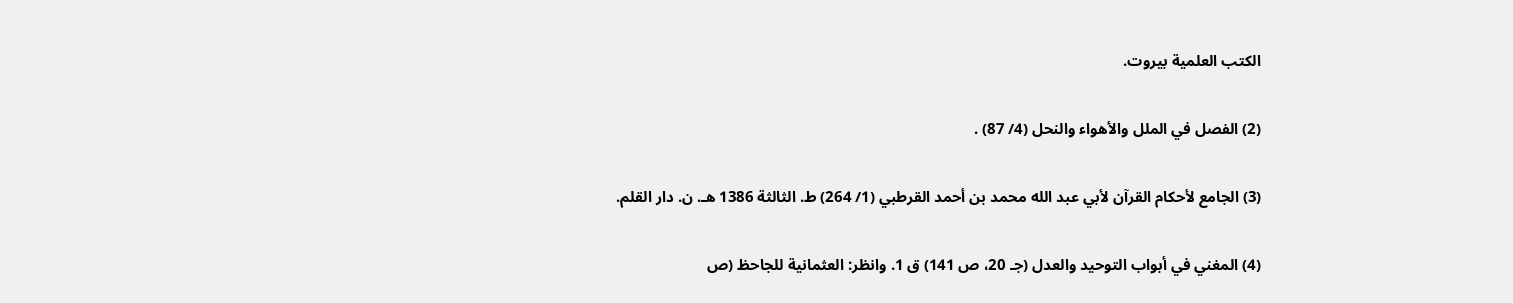الكتب العلمية بيروت.

(2) الفصل في الملل والأهواء والنحل (4/ 87) .

(3) الجامع لأحكام القرآن لأبي عبد الله محمد بن أحمد القرطبي (1/ 264) ط. الثالثة 1386 هـ. ن. دار القلم.

(4) المغني في أبواب التوحيد والعدل (جـ 20، ص 141) ق 1. وانظر: العثمانية للجاحظ (ص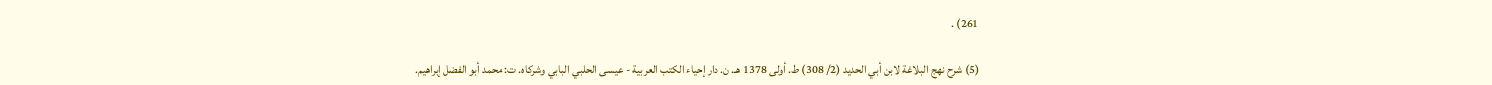261) .

(5) شرح نهج البلاغة لابن أبي الحديد (2/ 308) ط. أولى 1378 هـ. ن. دار إحياء الكتب العربية - عيسى الحلبي البابي وشركاه. ت: محمد أبو الفضل إبراهيم.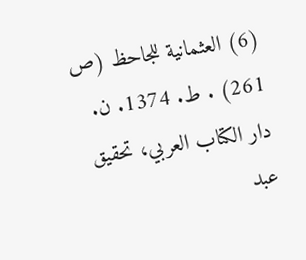(6) العثمانية للجاحظ (ص 261) . ط. 1374. ن. دار الكتاب العربي، تحقيق عبد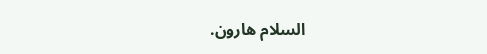السلام هارون.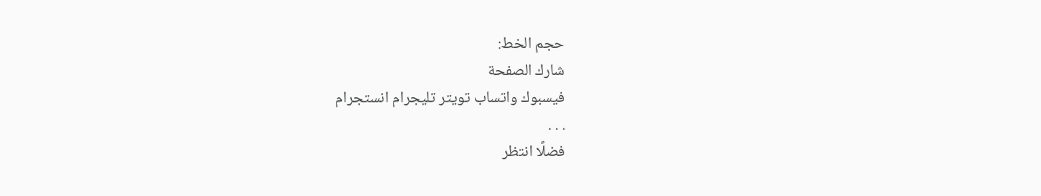حجم الخط:
شارك الصفحة
فيسبوك واتساب تويتر تليجرام انستجرام
. . .
فضلًا انتظر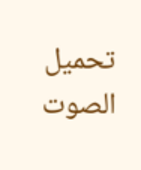تحميل الصوت